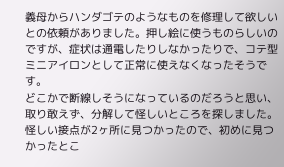義母からハンダゴテのようなものを修理して欲しいとの依頼がありました。押し絵に使うものらしいのですが、症状は通電したりしなかったりで、コテ型ミニアイロンとして正常に使えなくなったそうです。
どこかで断線しそうになっているのだろうと思い、取り敢えず、分解して怪しいところを探しました。怪しい接点が2ヶ所に見つかったので、初めに見つかったとこ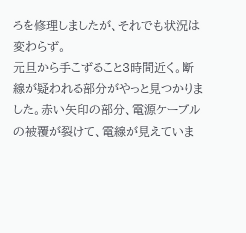ろを修理しましたが、それでも状況は変わらず。
元旦から手こずること3時間近く。断線が疑われる部分がやっと見つかりました。赤い矢印の部分、電源ケーブルの被覆が裂けて、電線が見えていま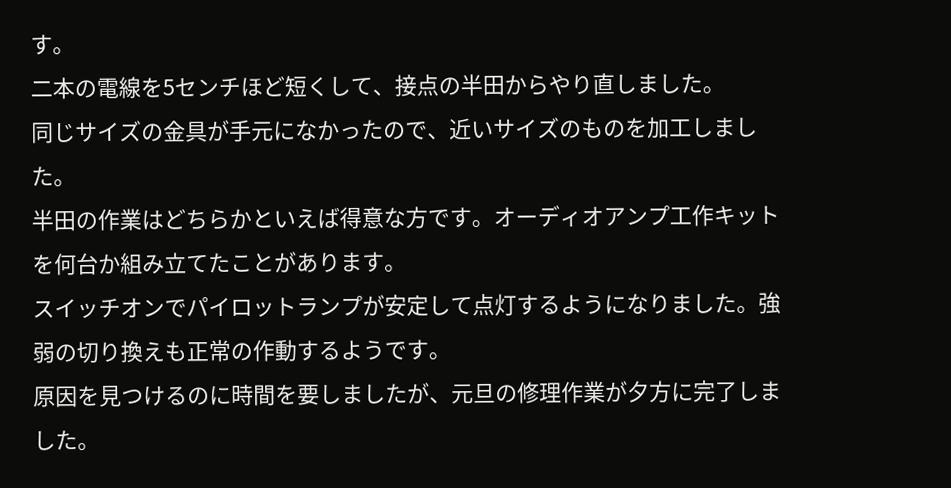す。
二本の電線を5センチほど短くして、接点の半田からやり直しました。
同じサイズの金具が手元になかったので、近いサイズのものを加工しました。
半田の作業はどちらかといえば得意な方です。オーディオアンプ工作キットを何台か組み立てたことがあります。
スイッチオンでパイロットランプが安定して点灯するようになりました。強弱の切り換えも正常の作動するようです。
原因を見つけるのに時間を要しましたが、元旦の修理作業が夕方に完了しました。